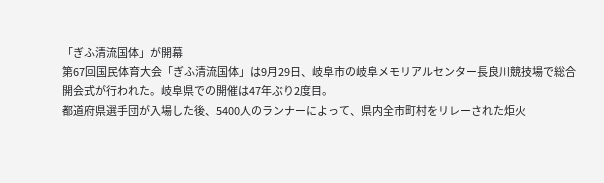「ぎふ清流国体」が開幕
第67回国民体育大会「ぎふ清流国体」は9月29日、岐阜市の岐阜メモリアルセンター長良川競技場で総合開会式が行われた。岐阜県での開催は47年ぶり2度目。
都道府県選手団が入場した後、5400人のランナーによって、県内全市町村をリレーされた炬火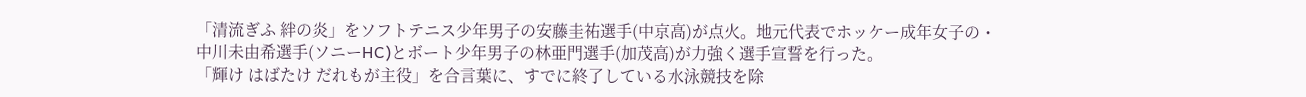「清流ぎふ 絆の炎」をソフトテニス少年男子の安藤圭祐選手(中京高)が点火。地元代表でホッケー成年女子の・中川未由希選手(ソニーHC)とボート少年男子の林亜門選手(加茂高)が力強く選手宣誓を行った。
「輝け はばたけ だれもが主役」を合言葉に、すでに終了している水泳競技を除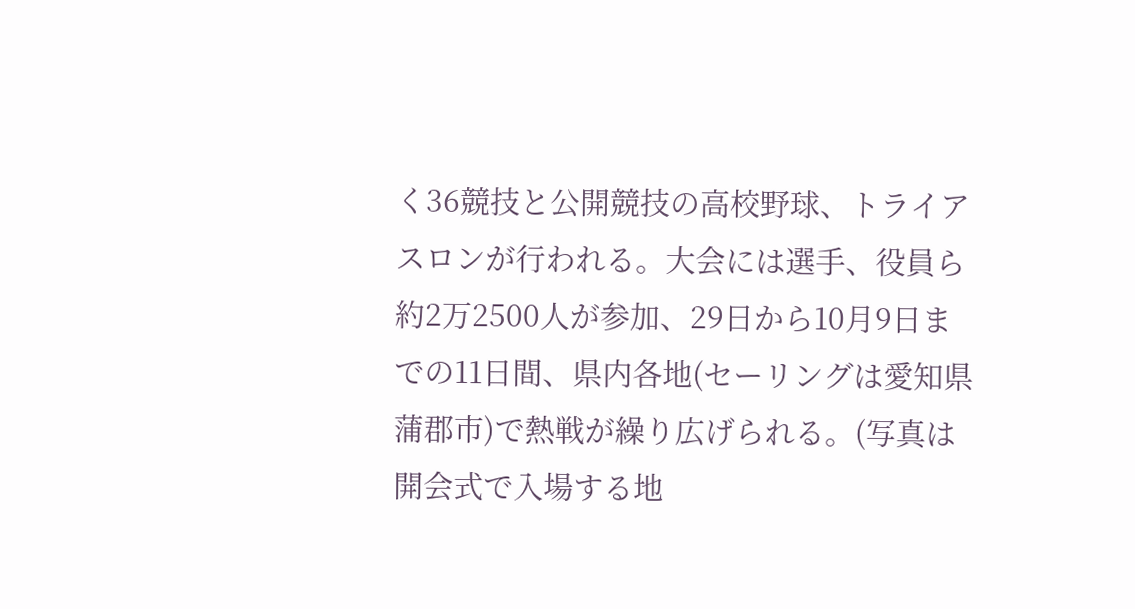く36競技と公開競技の高校野球、トライアスロンが行われる。大会には選手、役員ら約2万2500人が参加、29日から10月9日までの11日間、県内各地(セーリングは愛知県蒲郡市)で熱戦が繰り広げられる。(写真は開会式で入場する地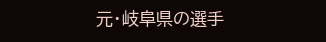元・岐阜県の選手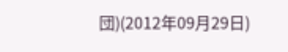団)(2012年09月29日)